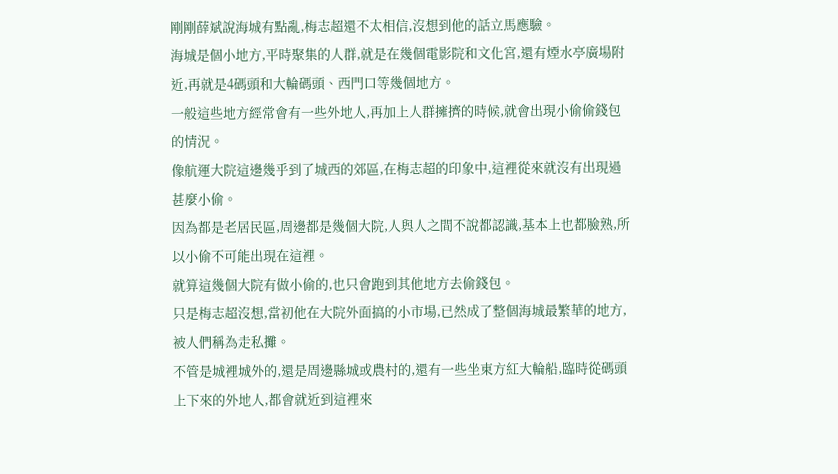剛剛薛斌說海城有點亂,梅志超還不太相信,沒想到他的話立馬應驗。
海城是個小地方,平時聚集的人群,就是在幾個電影院和文化宮,還有煙水亭廣場附近,再就是4碼頭和大輪碼頭、西門口等幾個地方。
一般這些地方經常會有一些外地人,再加上人群擁擠的時候,就會出現小偷偷錢包的情況。
像航運大院這邊幾乎到了城西的郊區,在梅志超的印象中,這裡從來就沒有出現過甚麼小偷。
因為都是老居民區,周邊都是幾個大院,人與人之間不說都認識,基本上也都臉熟,所以小偷不可能出現在這裡。
就算這幾個大院有做小偷的,也只會跑到其他地方去偷錢包。
只是梅志超沒想,當初他在大院外面搞的小市場,已然成了整個海城最繁華的地方,被人們稱為走私攤。
不管是城裡城外的,還是周邊縣城或農村的,還有一些坐東方紅大輪船,臨時從碼頭上下來的外地人,都會就近到這裡來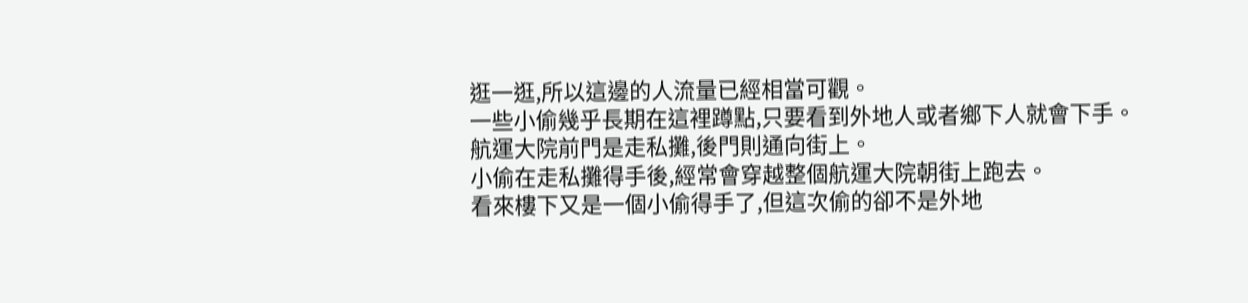逛一逛,所以這邊的人流量已經相當可觀。
一些小偷幾乎長期在這裡蹲點,只要看到外地人或者鄉下人就會下手。
航運大院前門是走私攤,後門則通向街上。
小偷在走私攤得手後,經常會穿越整個航運大院朝街上跑去。
看來樓下又是一個小偷得手了,但這次偷的卻不是外地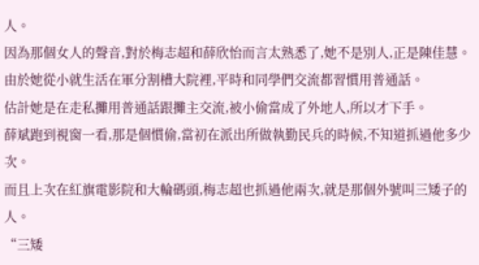人。
因為那個女人的聲音,對於梅志超和薛欣怡而言太熟悉了,她不是別人,正是陳佳慧。
由於她從小就生活在軍分割槽大院裡,平時和同學們交流都習慣用普通話。
估計她是在走私攤用普通話跟攤主交流,被小偷當成了外地人,所以才下手。
薛斌跑到視窗一看,那是個慣偷,當初在派出所做執勤民兵的時候,不知道抓過他多少次。
而且上次在紅旗電影院和大輪碼頭,梅志超也抓過他兩次,就是那個外號叫三矮子的人。
“三矮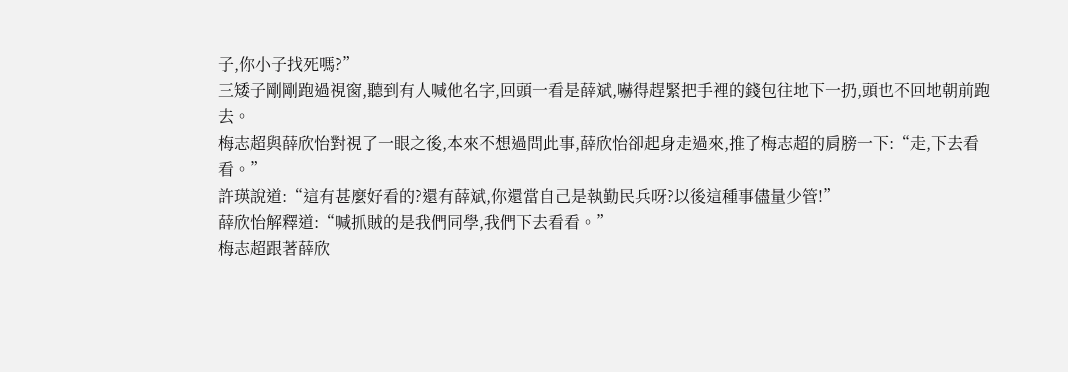子,你小子找死嗎?”
三矮子剛剛跑過視窗,聽到有人喊他名字,回頭一看是薛斌,嚇得趕緊把手裡的錢包往地下一扔,頭也不回地朝前跑去。
梅志超與薛欣怡對視了一眼之後,本來不想過問此事,薛欣怡卻起身走過來,推了梅志超的肩膀一下:“走,下去看看。”
許瑛說道:“這有甚麼好看的?還有薛斌,你還當自己是執勤民兵呀?以後這種事儘量少管!”
薛欣怡解釋道:“喊抓賊的是我們同學,我們下去看看。”
梅志超跟著薛欣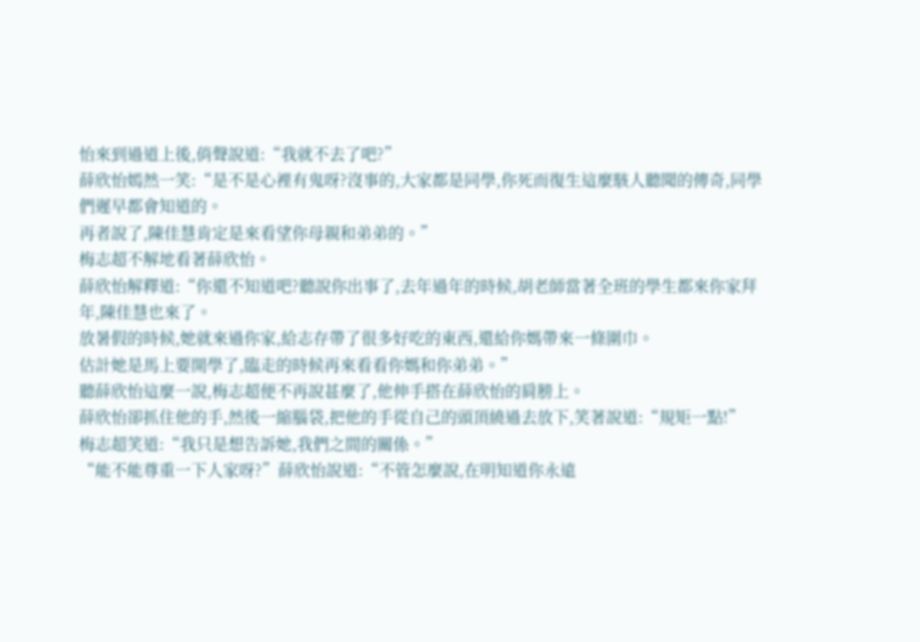怡來到過道上後,俏聲說道:“我就不去了吧?”
薛欣怡嫣然一笑:“是不是心裡有鬼呀?沒事的,大家都是同學,你死而復生這麼駭人聽聞的傳奇,同學們遲早都會知道的。
再者說了,陳佳慧肯定是來看望你母親和弟弟的。”
梅志超不解地看著薛欣怡。
薛欣怡解釋道:“你還不知道吧?聽說你出事了,去年過年的時候,胡老師當著全班的學生都來你家拜年,陳佳慧也來了。
放暑假的時候,她就來過你家,給志存帶了很多好吃的東西,還給你媽帶來一條圍巾。
估計她是馬上要開學了,臨走的時候再來看看你媽和你弟弟。”
聽薛欣怡這麼一說,梅志超便不再說甚麼了,他伸手搭在薛欣怡的肩膀上。
薛欣怡卻抓住他的手,然後一縮腦袋,把他的手從自己的頭頂繞過去放下,笑著說道:“規矩一點!”
梅志超笑道:“我只是想告訴她,我們之間的關係。”
“能不能尊重一下人家呀?”薛欣怡說道:“不管怎麼說,在明知道你永遠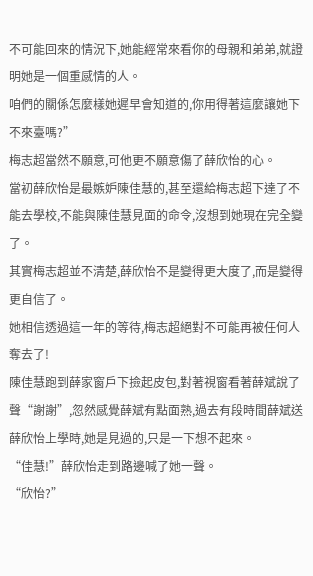不可能回來的情況下,她能經常來看你的母親和弟弟,就證明她是一個重感情的人。
咱們的關係怎麼樣她遲早會知道的,你用得著這麼讓她下不來臺嗎?”
梅志超當然不願意,可他更不願意傷了薛欣怡的心。
當初薛欣怡是最嫉妒陳佳慧的,甚至還給梅志超下達了不能去學校,不能與陳佳慧見面的命令,沒想到她現在完全變了。
其實梅志超並不清楚,薛欣怡不是變得更大度了,而是變得更自信了。
她相信透過這一年的等待,梅志超絕對不可能再被任何人奪去了!
陳佳慧跑到薛家窗戶下撿起皮包,對著視窗看著薛斌說了聲“謝謝”,忽然感覺薛斌有點面熟,過去有段時間薛斌送薛欣怡上學時,她是見過的,只是一下想不起來。
“佳慧!”薛欣怡走到路邊喊了她一聲。
“欣怡?”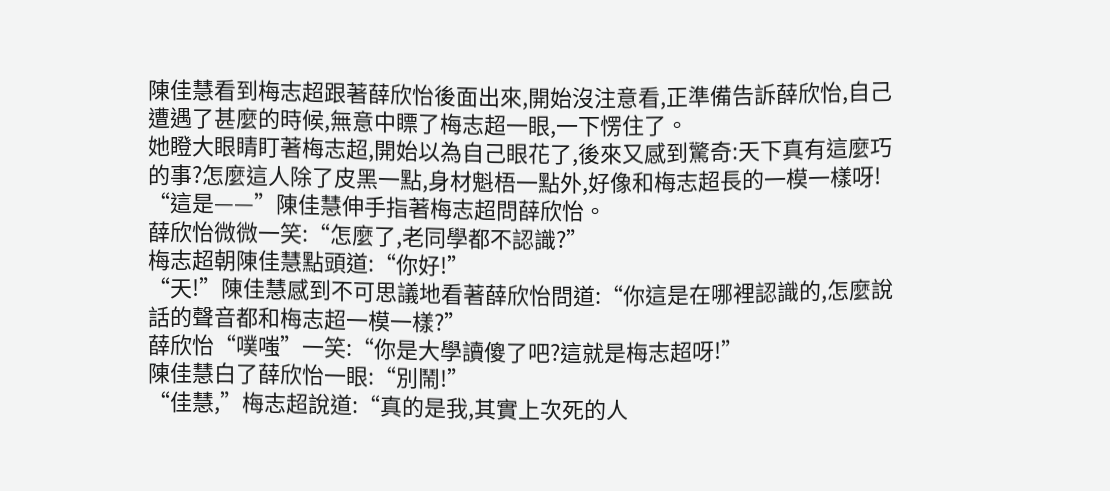陳佳慧看到梅志超跟著薛欣怡後面出來,開始沒注意看,正準備告訴薛欣怡,自己遭遇了甚麼的時候,無意中瞟了梅志超一眼,一下愣住了。
她瞪大眼睛盯著梅志超,開始以為自己眼花了,後來又感到驚奇:天下真有這麼巧的事?怎麼這人除了皮黑一點,身材魁梧一點外,好像和梅志超長的一模一樣呀!
“這是——”陳佳慧伸手指著梅志超問薛欣怡。
薛欣怡微微一笑:“怎麼了,老同學都不認識?”
梅志超朝陳佳慧點頭道:“你好!”
“天!”陳佳慧感到不可思議地看著薛欣怡問道:“你這是在哪裡認識的,怎麼說話的聲音都和梅志超一模一樣?”
薛欣怡“噗嗤”一笑:“你是大學讀傻了吧?這就是梅志超呀!”
陳佳慧白了薛欣怡一眼:“別鬧!”
“佳慧,”梅志超說道:“真的是我,其實上次死的人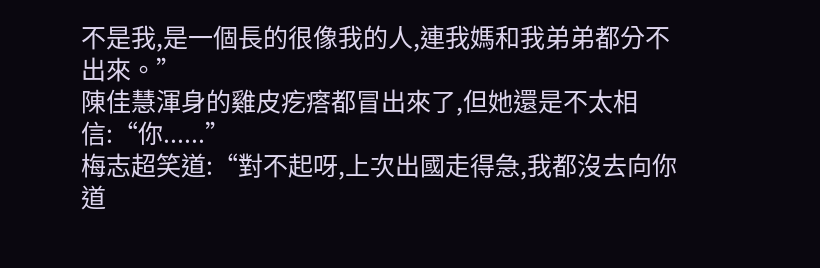不是我,是一個長的很像我的人,連我媽和我弟弟都分不出來。”
陳佳慧渾身的雞皮疙瘩都冒出來了,但她還是不太相信:“你......”
梅志超笑道:“對不起呀,上次出國走得急,我都沒去向你道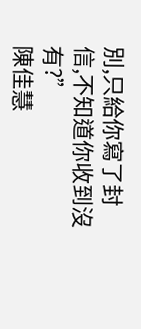別,只給你寫了封信,不知道你收到沒有?”
陳佳慧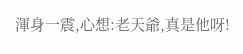渾身一震,心想:老天爺,真是他呀!